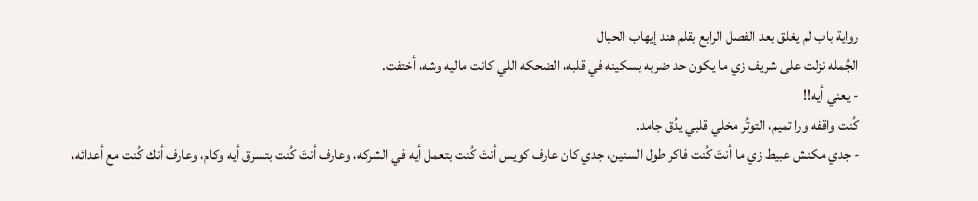رواية باب لم يغلق بعد الفصل الرابع بقلم هند إيهاب الحبال
الجُمله نزلت على شريف زي ما يكون حد ضربه بسكينه في قلبه، الضحكه اللي كانت ماليه وشه، أختفت.
- يعني أيه!!
كُنت واقفه ورا تميم، التوتُر مخلي قلبي يدُق جامد.
- جدي مكنش عبيط زي ما أنتَ كُنت فاكر طول السنين، جدي كان عارف كويس أنتَ كُنت بتعمل أيه في الشركه، وعارف أنتَ كُنت بتسرق أيه وكام، وعارف أنك كُنت مع أعدائه،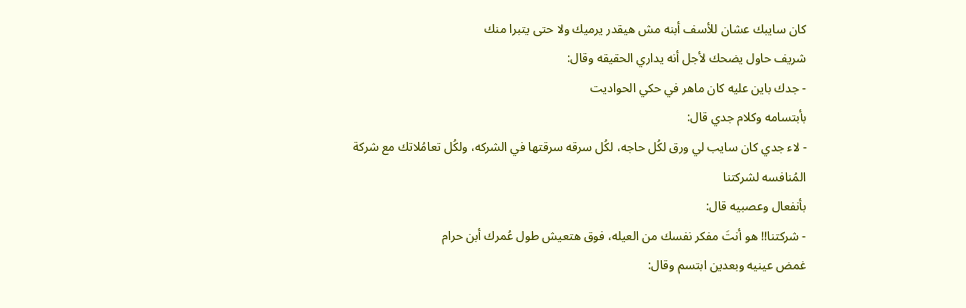كان سايبك عشان للأسف أبنه مش هيقدر يرميك ولا حتى يتبرا منك
شريف حاول يضحك لأجل أنه يداري الحقيقه وقال:
- جدك باين عليه كان ماهر في حكي الحواديت
بأبتسامه وكلام جدي قال:
- لاء جدي كان سايب لي ورق لكُل حاجه، لكُل سرقه سرقتها في الشركه، ولكُل تعامُلاتك مع شركة المُنافسه لشركتنا
بأنفعال وعصبيه قال:
- شركتنا!! هو أنتَ مفكر نفسك من العيله، فوق هتعيش طول عُمرك أبن حرام
غمض عينيه وبعدين ابتسم وقال: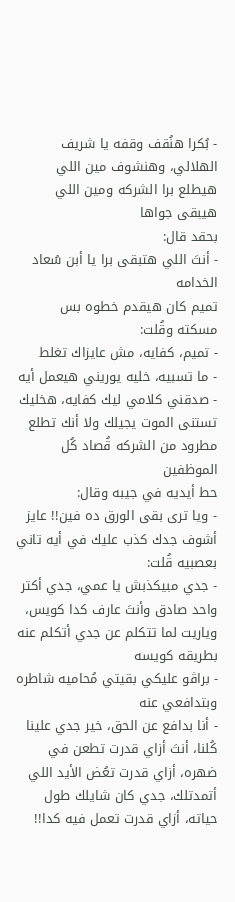- بُكرا هنُقف وقفه يا شريف الهلالي، وهنشوف مين اللي هيطلع برا الشركه ومين اللي هيبقى جواها
بحقد قال:
- أنتَ اللي هتبقى برا يا أبن سُعاد الخدامه
تميم كان هيقدم خطوه بس مسكته وقُلت:
- تميم، كفايه، مش عايزاك تغلط
- ما تسبيه، خليه يوريني هيعمل أيه
- صدقني كلامي ليك كفايه، هخليك تستنى الموت يجيلك ولا أنك تطلع مطرود من الشركه قُصاد كُل الموظفين
حط أيديه في جيبه وقال:
- ويا ترى بقى الورق ده فين!! عايز أشوف جدك كذب عليك في أيه تاني
بعصبيه قُلت:
- جدي مبيكذبش يا عمي، جدي أكتر واحد صادق وأنتَ عارف كدا كويس، وياريت لما تتكلم عن جدي أتكلم عنه بطريقه كويسه
- براڤو عليكي بقيتي مُحاميه شاطره وبتدافعي عنه
- أنا بدافع عن الحق، خير جدي علينا كُلنا، أنتَ أزاي قدرت تطعن في ضهره، أزاي قدرت تعُض الأيد اللي أتمدتلك، جدي كان شايلك طول حياته، أزاي قدرت تعمل فيه كدا!!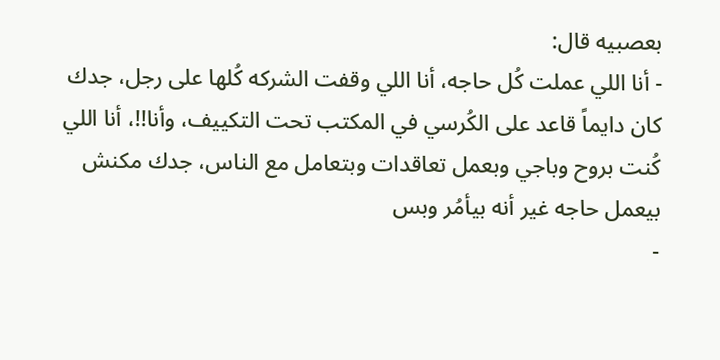بعصبيه قال:
- أنا اللي عملت كُل حاجه، أنا اللي وقفت الشركه كُلها على رجل، جدك كان دايماً قاعد على الكُرسي في المكتب تحت التكييف، وأنا!!، أنا اللي كُنت بروح وباجي وبعمل تعاقدات وبتعامل مع الناس، جدك مكنش بيعمل حاجه غير أنه بيأمُر وبس
-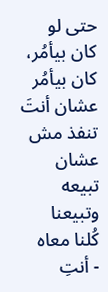حتى لو كان بيأمُر، كان بيأمُر عشان أنتَ تنفذ مش عشان تبيعه وتبيعنا كُلنا معاه
- أنتِ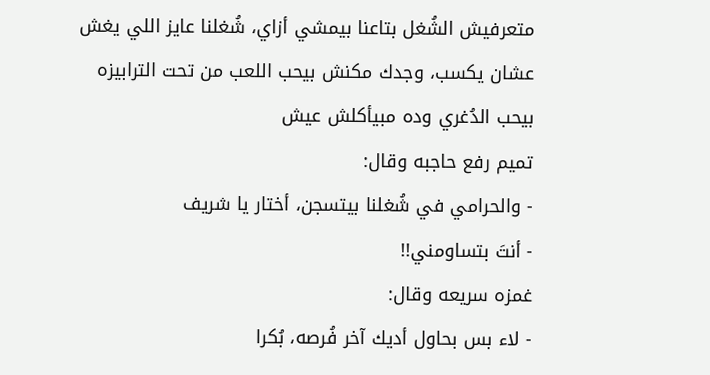متعرفيش الشُغل بتاعنا بيمشي أزاي، شُغلنا عايز اللي يغش عشان يكسب، وجدك مكنش بيحب اللعب من تحت الترابيزه بيحب الدُغري وده مبيأكلش عيش
تميم رفع حاجبه وقال:
- والحرامي في شُغلنا بيتسجن، أختار يا شريف
- أنتَ بتساومني!!
غمزه سريعه وقال:
- لاء بس بحاول أديك آخر فُرصه، بُكرا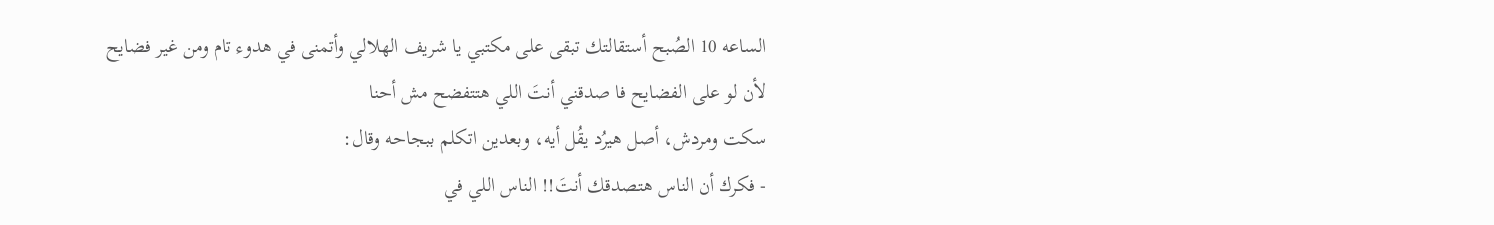الساعه 10 الصُبح أستقالتك تبقى على مكتبي يا شريف الهلالي وأتمنى في هدوء تام ومن غير فضايح لأن لو على الفضايح فا صدقني أنتَ اللي هتتفضح مش أحنا
سكت ومردش، أصل هيرُد يقُل أيه، وبعدين اتكلم ببجاحه وقال:
- فكرك أن الناس هتصدقك أنتَ!! الناس اللي في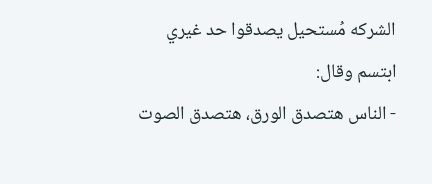الشركه مُستحيل يصدقوا حد غيري
ابتسم وقال:
- الناس هتصدق الورق، هتصدق الصوت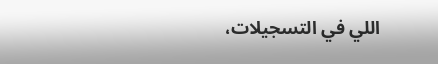اللي في التسجيلات،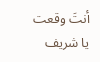أنتَ وقعت يا شريف